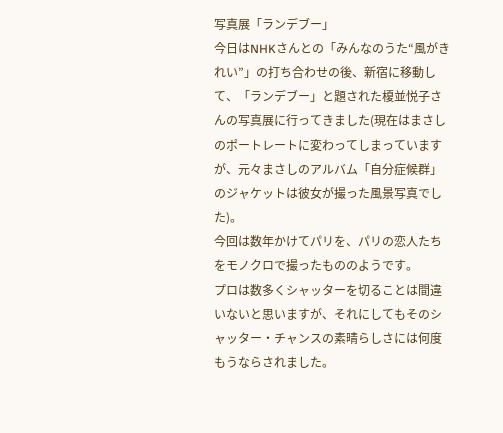写真展「ランデブー」
今日はNHKさんとの「みんなのうた“風がきれい”」の打ち合わせの後、新宿に移動して、「ランデブー」と題された榎並悦子さんの写真展に行ってきました(現在はまさしのポートレートに変わってしまっていますが、元々まさしのアルバム「自分症候群」のジャケットは彼女が撮った風景写真でした)。
今回は数年かけてパリを、パリの恋人たちをモノクロで撮ったもののようです。
プロは数多くシャッターを切ることは間違いないと思いますが、それにしてもそのシャッター・チャンスの素晴らしさには何度もうならされました。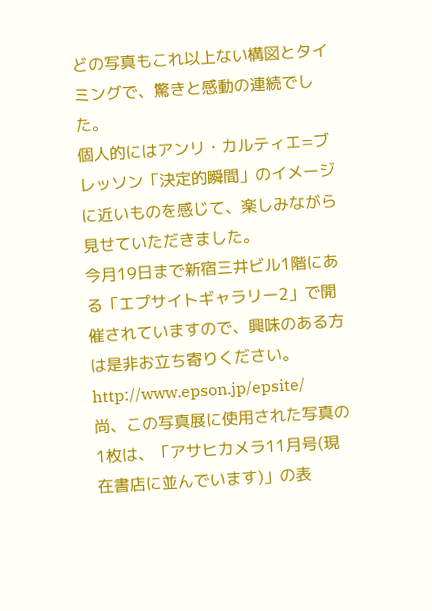どの写真もこれ以上ない構図とタイミングで、驚きと感動の連続でした。
個人的にはアンリ・カルティエ=ブレッソン「決定的瞬間」のイメージに近いものを感じて、楽しみながら見せていただきました。
今月19日まで新宿三井ビル1階にある「エプサイトギャラリー2」で開催されていますので、興味のある方は是非お立ち寄りください。
http://www.epson.jp/epsite/
尚、この写真展に使用された写真の1枚は、「アサヒカメラ11月号(現在書店に並んでいます)」の表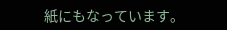紙にもなっています。